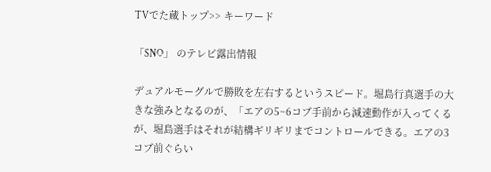TVでた蔵トップ>> キーワード

「SNO」 のテレビ露出情報

デュアルモーグルで勝敗を左右するというスピード。堀島行真選手の大きな強みとなるのが、「エアの5~6コブ手前から減速動作が入ってくるが、堀島選手はそれが結構ギリギリまでコントロールできる。エアの3コブ前ぐらい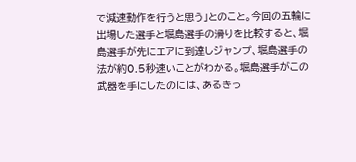で減速動作を行うと思う」とのこと。今回の五輪に出場した選手と堀島選手の滑りを比較すると、堀島選手が先にエアに到達しジャンプ、堀島選手の法が約0.5秒速いことがわかる。堀島選手がこの武器を手にしたのには、あるきっ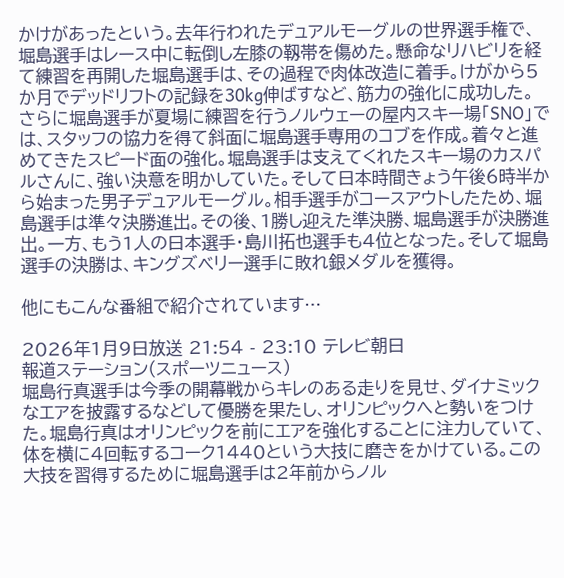かけがあったという。去年行われたデュアルモーグルの世界選手権で、堀島選手はレース中に転倒し左膝の靱帯を傷めた。懸命なリハビリを経て練習を再開した堀島選手は、その過程で肉体改造に着手。けがから5か月でデッドリフトの記録を30kg伸ばすなど、筋力の強化に成功した。さらに堀島選手が夏場に練習を行うノルウェーの屋内スキー場「SNO」では、スタッフの協力を得て斜面に堀島選手専用のコブを作成。着々と進めてきたスピード面の強化。堀島選手は支えてくれたスキー場のカスパルさんに、強い決意を明かしていた。そして日本時間きょう午後6時半から始まった男子デュアルモーグル。相手選手がコースアウトしたため、堀島選手は準々決勝進出。その後、1勝し迎えた準決勝、堀島選手が決勝進出。一方、もう1人の日本選手・島川拓也選手も4位となった。そして堀島選手の決勝は、キングズベリー選手に敗れ銀メダルを獲得。

他にもこんな番組で紹介されています…

2026年1月9日放送 21:54 - 23:10 テレビ朝日
報道ステーション(スポーツニュース)
堀島行真選手は今季の開幕戦からキレのある走りを見せ、ダイナミックなエアを披露するなどして優勝を果たし、オリンピックへと勢いをつけた。堀島行真はオリンピックを前にエアを強化することに注力していて、体を横に4回転するコーク1440という大技に磨きをかけている。この大技を習得するために堀島選手は2年前からノル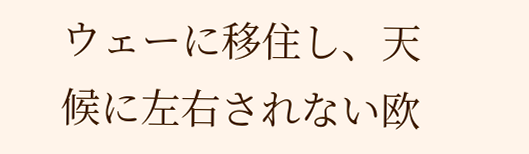ウェーに移住し、天候に左右されない欧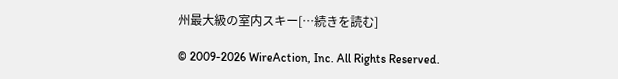州最大級の室内スキー[…続きを読む]

© 2009-2026 WireAction, Inc. All Rights Reserved.